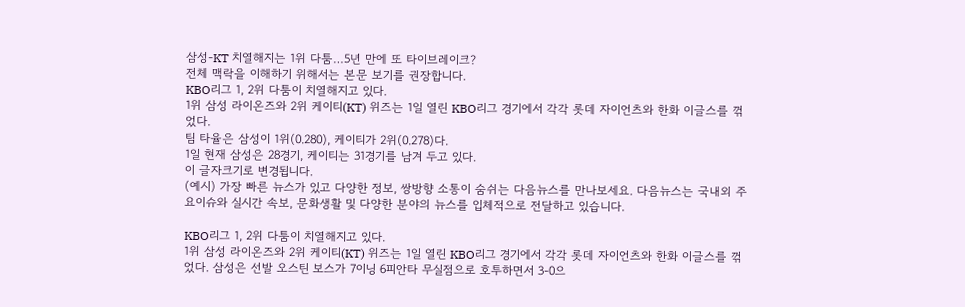삼성-KT 치열해지는 1위 다툼…5년 만에 또 타이브레이크?
전체 맥락을 이해하기 위해서는 본문 보기를 권장합니다.
KBO리그 1, 2위 다툼이 치열해지고 있다.
1위 삼성 라이온즈와 2위 케이티(KT) 위즈는 1일 열린 KBO리그 경기에서 각각 롯데 자이언츠와 한화 이글스를 꺾었다.
팀 타율은 삼성이 1위(0.280), 케이티가 2위(0.278)다.
1일 현재 삼성은 28경기, 케이티는 31경기를 남겨 두고 있다.
이 글자크기로 변경됩니다.
(예시) 가장 빠른 뉴스가 있고 다양한 정보, 쌍방향 소통이 숨쉬는 다음뉴스를 만나보세요. 다음뉴스는 국내외 주요이슈와 실시간 속보, 문화생활 및 다양한 분야의 뉴스를 입체적으로 전달하고 있습니다.

KBO리그 1, 2위 다툼이 치열해지고 있다.
1위 삼성 라이온즈와 2위 케이티(KT) 위즈는 1일 열린 KBO리그 경기에서 각각 롯데 자이언츠와 한화 이글스를 꺾었다. 삼성은 선발 오스틴 보스가 7이닝 6피안타 무실점으로 호투하면서 3-0으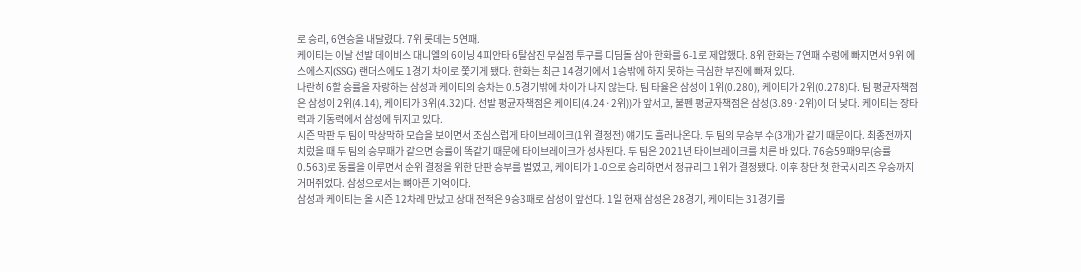로 승리, 6연승을 내달렸다. 7위 롯데는 5연패.
케이티는 이날 선발 데이비스 대니엘의 6이닝 4피안타 6탈삼진 무실점 투구를 디딤돌 삼아 한화를 6-1로 제압했다. 8위 한화는 7연패 수렁에 빠지면서 9위 에스에스지(SSG) 랜더스에도 1경기 차이로 쫓기게 됐다. 한화는 최근 14경기에서 1승밖에 하지 못하는 극심한 부진에 빠져 있다.
나란히 6할 승률을 자랑하는 삼성과 케이티의 승차는 0.5경기밖에 차이가 나지 않는다. 팀 타율은 삼성이 1위(0.280), 케이티가 2위(0.278)다. 팀 평균자책점은 삼성이 2위(4.14), 케이티가 3위(4.32)다. 선발 평균자책점은 케이티(4.24·2위))가 앞서고, 불펜 평균자책점은 삼성(3.89·2위)이 더 낮다. 케이티는 장타력과 기동력에서 삼성에 뒤지고 있다.
시즌 막판 두 팀이 막상막하 모습을 보이면서 조심스럽게 타이브레이크(1위 결정전) 얘기도 흘러나온다. 두 팀의 무승부 수(3개)가 같기 때문이다. 최종전까지 치렀을 때 두 팀의 승무패가 같으면 승률이 똑같기 때문에 타이브레이크가 성사된다. 두 팀은 2021년 타이브레이크를 치른 바 있다. 76승59패9무(승률 0.563)로 동률을 이루면서 순위 결정을 위한 단판 승부를 벌였고, 케이티가 1-0으로 승리하면서 정규리그 1위가 결정됐다. 이후 창단 첫 한국시리즈 우승까지 거머쥐었다. 삼성으로서는 뼈아픈 기억이다.
삼성과 케이티는 올 시즌 12차례 만났고 상대 전적은 9승3패로 삼성이 앞선다. 1일 현재 삼성은 28경기, 케이티는 31경기를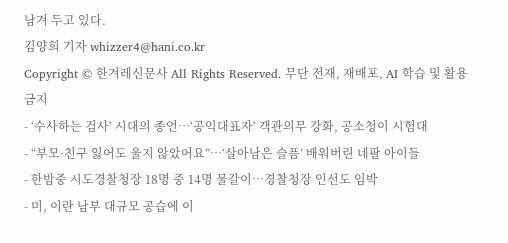남겨 두고 있다.
김양희 기자 whizzer4@hani.co.kr
Copyright © 한겨레신문사 All Rights Reserved. 무단 전재, 재배포, AI 학습 및 활용 금지
- ‘수사하는 검사’ 시대의 종언…‘공익대표자’ 객관의무 강화, 공소청이 시험대
- “부모·친구 잃어도 울지 않았어요”…‘살아남은 슬픔’ 배워버린 네팔 아이들
- 한밤중 시도경찰청장 18명 중 14명 물갈이…경찰청장 인선도 임박
- 미, 이란 남부 대규모 공습에 이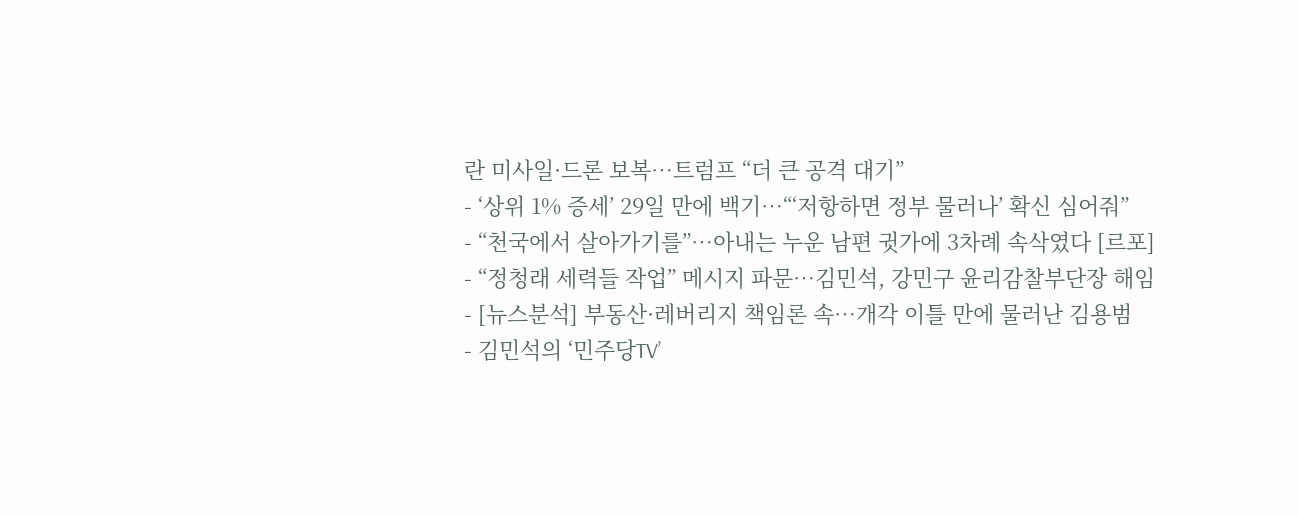란 미사일·드론 보복…트럼프 “더 큰 공격 대기”
- ‘상위 1% 증세’ 29일 만에 백기…“‘저항하면 정부 물러나’ 확신 심어줘”
- “천국에서 살아가기를”…아내는 누운 남편 귓가에 3차례 속삭였다 [르포]
- “정청래 세력들 작업” 메시지 파문…김민석, 강민구 윤리감찰부단장 해임
- [뉴스분석] 부동산·레버리지 책임론 속…개각 이틀 만에 물러난 김용범
- 김민석의 ‘민주당TV’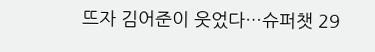뜨자 김어준이 웃었다…슈퍼챗 29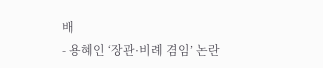배
- 용혜인 ‘장관·비례 겸임’ 논란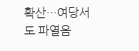확산…여당서도 파열음